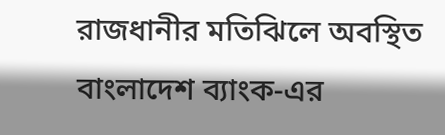রাজধানীর মতিঝিলে অবস্থিত বাংলাদেশ ব্যাংক-এর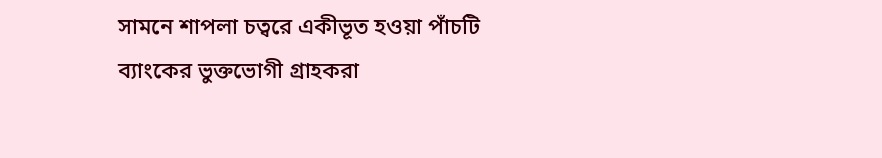সামনে শাপলা চত্বরে একীভূত হওয়া পাঁচটি ব্যাংকের ভুক্তভোগী গ্রাহকরা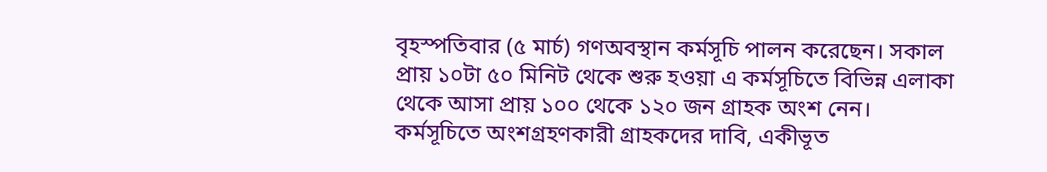বৃহস্পতিবার (৫ মার্চ) গণঅবস্থান কর্মসূচি পালন করেছেন। সকাল প্রায় ১০টা ৫০ মিনিট থেকে শুরু হওয়া এ কর্মসূচিতে বিভিন্ন এলাকা থেকে আসা প্রায় ১০০ থেকে ১২০ জন গ্রাহক অংশ নেন।
কর্মসূচিতে অংশগ্রহণকারী গ্রাহকদের দাবি, একীভূত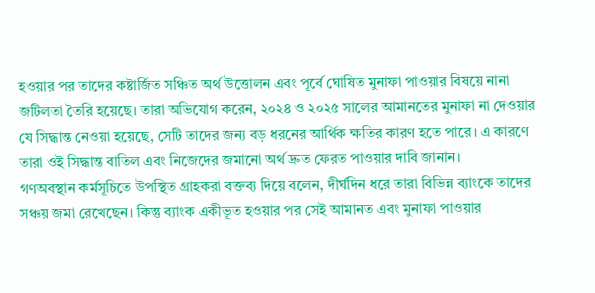হওয়ার পর তাদের কষ্টার্জিত সঞ্চিত অর্থ উত্তোলন এবং পূর্বে ঘোষিত মুনাফা পাওয়ার বিষয়ে নানা জটিলতা তৈরি হয়েছে। তারা অভিযোগ করেন, ২০২৪ ও ২০২৫ সালের আমানতের মুনাফা না দেওয়ার যে সিদ্ধান্ত নেওয়া হয়েছে, সেটি তাদের জন্য বড় ধরনের আর্থিক ক্ষতির কারণ হতে পারে। এ কারণে তারা ওই সিদ্ধান্ত বাতিল এবং নিজেদের জমানো অর্থ দ্রুত ফেরত পাওয়ার দাবি জানান।
গণঅবস্থান কর্মসূচিতে উপস্থিত গ্রাহকরা বক্তব্য দিয়ে বলেন, দীর্ঘদিন ধরে তারা বিভিন্ন ব্যাংকে তাদের সঞ্চয় জমা রেখেছেন। কিন্তু ব্যাংক একীভূত হওয়ার পর সেই আমানত এবং মুনাফা পাওয়ার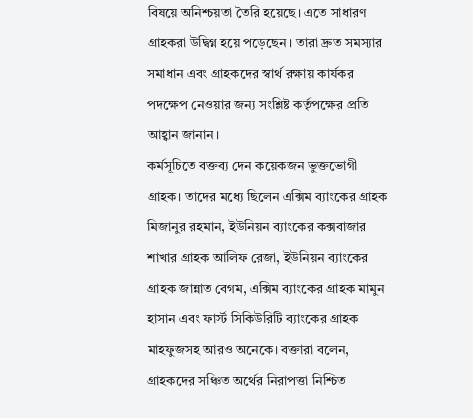বিষয়ে অনিশ্চয়তা তৈরি হয়েছে। এতে সাধারণ গ্রাহকরা উদ্বিগ্ন হয়ে পড়েছেন। তারা দ্রুত সমস্যার সমাধান এবং গ্রাহকদের স্বার্থ রক্ষায় কার্যকর পদক্ষেপ নেওয়ার জন্য সংশ্লিষ্ট কর্তৃপক্ষের প্রতি আহ্বান জানান।
কর্মসূচিতে বক্তব্য দেন কয়েকজন ভুক্তভোগী গ্রাহক। তাদের মধ্যে ছিলেন এক্সিম ব্যাংকের গ্রাহক মিজানুর রহমান, ইউনিয়ন ব্যাংকের কক্সবাজার শাখার গ্রাহক আলিফ রেজা, ইউনিয়ন ব্যাংকের গ্রাহক জান্নাত বেগম, এক্সিম ব্যাংকের গ্রাহক মামুন হাসান এবং ফার্স্ট সিকিউরিটি ব্যাংকের গ্রাহক মাহফুজসহ আরও অনেকে। বক্তারা বলেন, গ্রাহকদের সঞ্চিত অর্থের নিরাপত্তা নিশ্চিত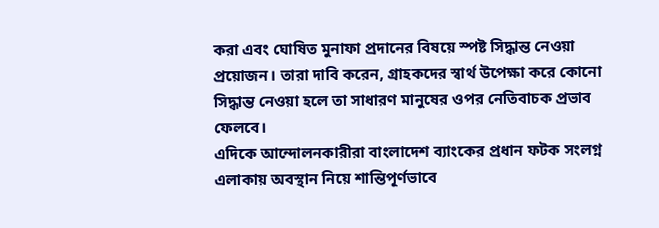করা এবং ঘোষিত মুনাফা প্রদানের বিষয়ে স্পষ্ট সিদ্ধান্ত নেওয়া প্রয়োজন। তারা দাবি করেন, গ্রাহকদের স্বার্থ উপেক্ষা করে কোনো সিদ্ধান্ত নেওয়া হলে তা সাধারণ মানুষের ওপর নেতিবাচক প্রভাব ফেলবে।
এদিকে আন্দোলনকারীরা বাংলাদেশ ব্যাংকের প্রধান ফটক সংলগ্ন এলাকায় অবস্থান নিয়ে শান্তিপূর্ণভাবে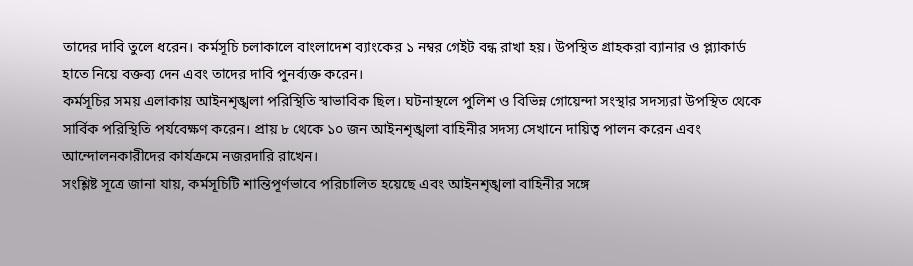তাদের দাবি তুলে ধরেন। কর্মসূচি চলাকালে বাংলাদেশ ব্যাংকের ১ নম্বর গেইট বন্ধ রাখা হয়। উপস্থিত গ্রাহকরা ব্যানার ও প্ল্যাকার্ড হাতে নিয়ে বক্তব্য দেন এবং তাদের দাবি পুনর্ব্যক্ত করেন।
কর্মসূচির সময় এলাকায় আইনশৃঙ্খলা পরিস্থিতি স্বাভাবিক ছিল। ঘটনাস্থলে পুলিশ ও বিভিন্ন গোয়েন্দা সংস্থার সদস্যরা উপস্থিত থেকে সার্বিক পরিস্থিতি পর্যবেক্ষণ করেন। প্রায় ৮ থেকে ১০ জন আইনশৃঙ্খলা বাহিনীর সদস্য সেখানে দায়িত্ব পালন করেন এবং আন্দোলনকারীদের কার্যক্রমে নজরদারি রাখেন।
সংশ্লিষ্ট সূত্রে জানা যায়, কর্মসূচিটি শান্তিপূর্ণভাবে পরিচালিত হয়েছে এবং আইনশৃঙ্খলা বাহিনীর সঙ্গে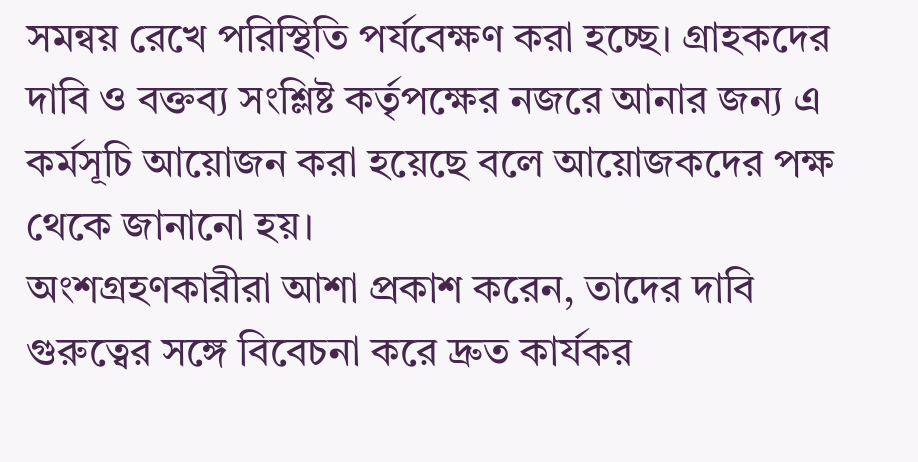সমন্বয় রেখে পরিস্থিতি পর্যবেক্ষণ করা হচ্ছে। গ্রাহকদের দাবি ও বক্তব্য সংশ্লিষ্ট কর্তৃপক্ষের নজরে আনার জন্য এ কর্মসূচি আয়োজন করা হয়েছে বলে আয়োজকদের পক্ষ থেকে জানানো হয়।
অংশগ্রহণকারীরা আশা প্রকাশ করেন, তাদের দাবি গুরুত্বের সঙ্গে বিবেচনা করে দ্রুত কার্যকর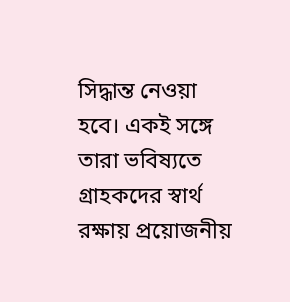সিদ্ধান্ত নেওয়া হবে। একই সঙ্গে তারা ভবিষ্যতে গ্রাহকদের স্বার্থ রক্ষায় প্রয়োজনীয়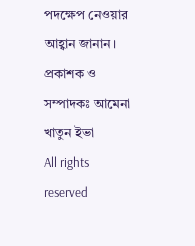পদক্ষেপ নেওয়ার আহ্বান জানান।
প্রকাশক ও সম্পাদকঃ আমেনা খাতুন ইভা
All rights reserved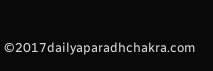©2017dailyaparadhchakra.com